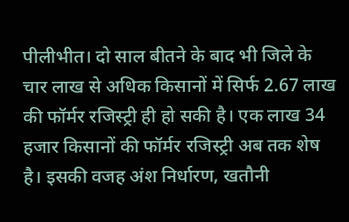पीलीभीत। दो साल बीतने के बाद भी जिले के चार लाख से अधिक किसानों में सिर्फ 2.67 लाख की फॉर्मर रजिस्ट्री ही हो सकी है। एक लाख 34 हजार किसानों की फॉर्मर रजिस्ट्री अब तक शेष है। इसकी वजह अंश निर्धारण, खतौनी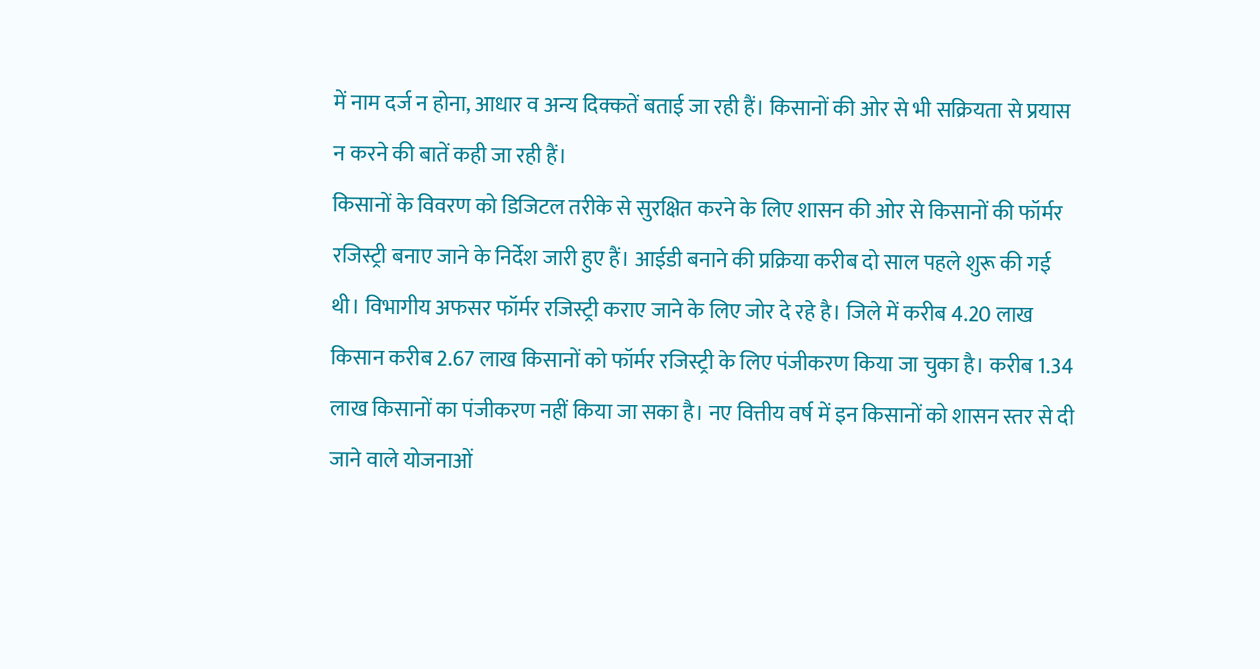में नाम दर्ज न होना, आधार व अन्य दिक्कतें बताई जा रही हैं। किसानों की ओर से भी सक्रियता से प्रयास न करने की बातें कही जा रही हैं।
किसानों के विवरण को डिजिटल तरीके से सुरक्षित करने के लिए शासन की ओर से किसानों की फॉर्मर रजिस्ट्री बनाए जाने के निर्देश जारी हुए हैं। आईडी बनाने की प्रक्रिया करीब दो साल पहले शुरू की गई थी। विभागीय अफसर फॉर्मर रजिस्ट्री कराए जाने के लिए जोर दे रहे है। जिले में करीब 4.20 लाख किसान करीब 2.67 लाख किसानों को फॉर्मर रजिस्ट्री के लिए पंजीकरण किया जा चुका है। करीब 1.34 लाख किसानों का पंजीकरण नहीं किया जा सका है। नए वित्तीय वर्ष में इन किसानों को शासन स्तर से दी जाने वाले योजनाओं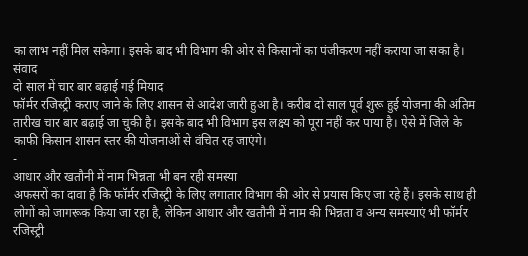का लाभ नहीं मिल सकेगा। इसके बाद भी विभाग की ओर से किसानों का पंजीकरण नहीं कराया जा सका है। संवाद
दो साल में चार बार बढ़ाई गई मियाद
फॉर्मर रजिस्ट्री कराए जाने के लिए शासन से आदेश जारी हुआ है। करीब दो साल पूर्व शुरू हुई योजना की अंतिम तारीख चार बार बढ़ाई जा चुकी है। इसके बाद भी विभाग इस लक्ष्य को पूरा नहीं कर पाया है। ऐसे में जिले के काफी किसान शासन स्तर की योजनाओं से वंचित रह जाएंगे।
-
आधार और खतौनी में नाम भिन्नता भी बन रही समस्या
अफसरों का दावा है कि फॉर्मर रजिस्ट्री के लिए लगातार विभाग की ओर से प्रयास किए जा रहे हैं। इसके साथ ही लोगों को जागरूक किया जा रहा है, लेकिन आधार और खतौनी में नाम की भिन्नता व अन्य समस्याएं भी फॉर्मर रजिस्ट्री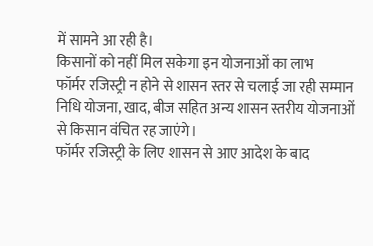में सामने आ रही है।
किसानों को नहीं मिल सकेगा इन योजनाओं का लाभ
फॉर्मर रजिस्ट्री न होने से शासन स्तर से चलाई जा रही सम्मान निधि योजना, खाद, बीज सहित अन्य शासन स्तरीय योजनाओं से किसान वंचित रह जाएंगे।
फॉर्मर रजिस्ट्री के लिए शासन से आए आदेश के बाद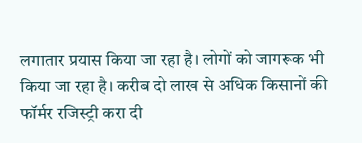लगातार प्रयास किया जा रहा है। लोगों को जागरूक भी किया जा रहा है। करीब दो लाख से अधिक किसानों की फॉर्मर रजिस्ट्री करा दी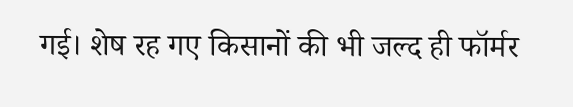गई। शेष रह गए किसानों की भी जल्द ही फॉर्मर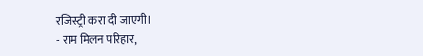रजिस्ट्री करा दी जाएगी।
- राम मिलन परिहार,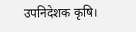उपनिदेशक कृषि।